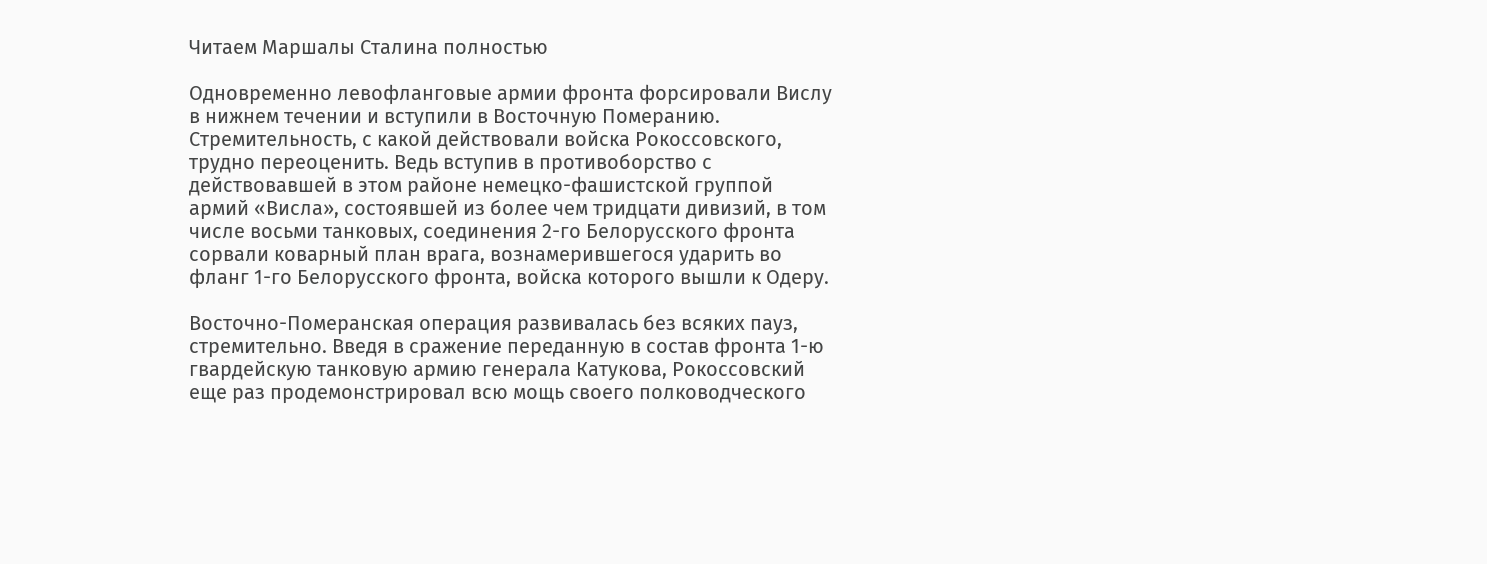Читаем Маршалы Сталина полностью

Одновременно левофланговые армии фронта форсировали Вислу в нижнем течении и вступили в Восточную Померанию. Стремительность, с какой действовали войска Рокоссовского, трудно переоценить. Ведь вступив в противоборство с действовавшей в этом районе немецко-фашистской группой армий «Висла», состоявшей из более чем тридцати дивизий, в том числе восьми танковых, соединения 2-го Белорусского фронта сорвали коварный план врага, вознамерившегося ударить во фланг 1-го Белорусского фронта, войска которого вышли к Одеру.

Восточно-Померанская операция развивалась без всяких пауз, стремительно. Введя в сражение переданную в состав фронта 1-ю гвардейскую танковую армию генерала Катукова, Рокоссовский еще раз продемонстрировал всю мощь своего полководческого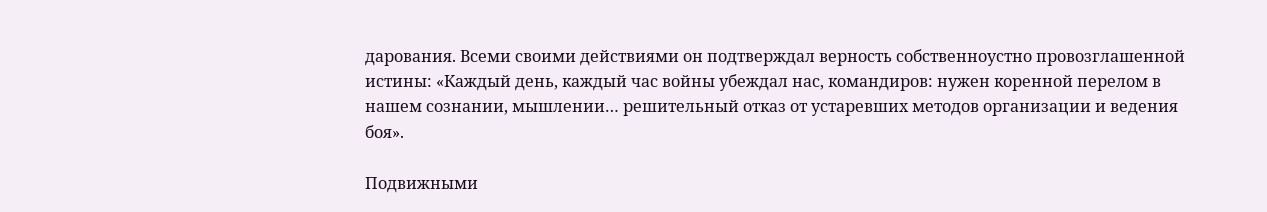дарования. Всеми своими действиями он подтверждал верность собственноустно провозглашенной истины: «Каждый день, каждый час войны убеждал нас, командиров: нужен коренной перелом в нашем сознании, мышлении… решительный отказ от устаревших методов организации и ведения боя».

Подвижными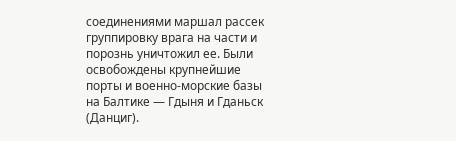соединениями маршал рассек группировку врага на части и порознь уничтожил ее. Были освобождены крупнейшие порты и военно-морские базы на Балтике — Гдыня и Гданьск (Данциг).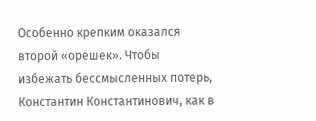Особенно крепким оказался второй «орешек». Чтобы избежать бессмысленных потерь, Константин Константинович, как в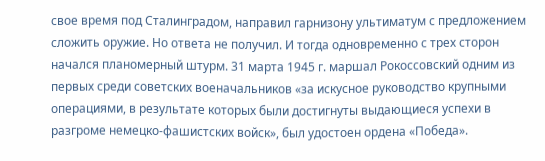свое время под Сталинградом, направил гарнизону ультиматум с предложением сложить оружие. Но ответа не получил. И тогда одновременно с трех сторон начался планомерный штурм. 31 марта 1945 г. маршал Рокоссовский одним из первых среди советских военачальников «за искусное руководство крупными операциями, в результате которых были достигнуты выдающиеся успехи в разгроме немецко-фашистских войск», был удостоен ордена «Победа».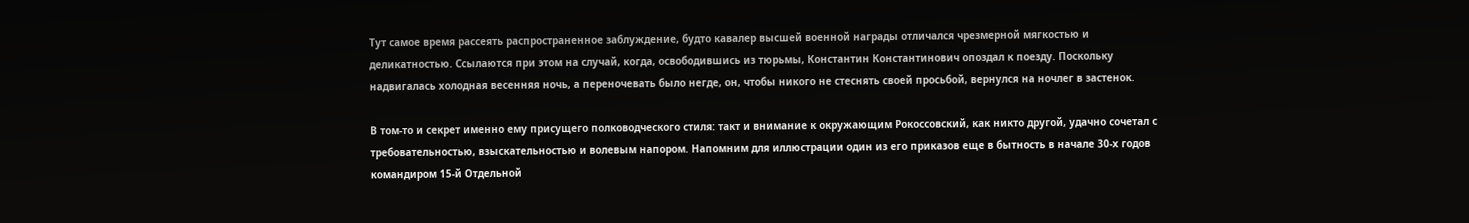Тут самое время рассеять распространенное заблуждение, будто кавалер высшей военной награды отличался чрезмерной мягкостью и деликатностью. Ссылаются при этом на случай, когда, освободившись из тюрьмы, Константин Константинович опоздал к поезду. Поскольку надвигалась холодная весенняя ночь, а переночевать было негде, он, чтобы никого не стеснять своей просьбой, вернулся на ночлег в застенок.

В том-то и секрет именно ему присущего полководческого стиля: такт и внимание к окружающим Рокоссовский, как никто другой, удачно сочетал с требовательностью, взыскательностью и волевым напором. Напомним для иллюстрации один из его приказов еще в бытность в начале 30-х годов командиром 15-й Отдельной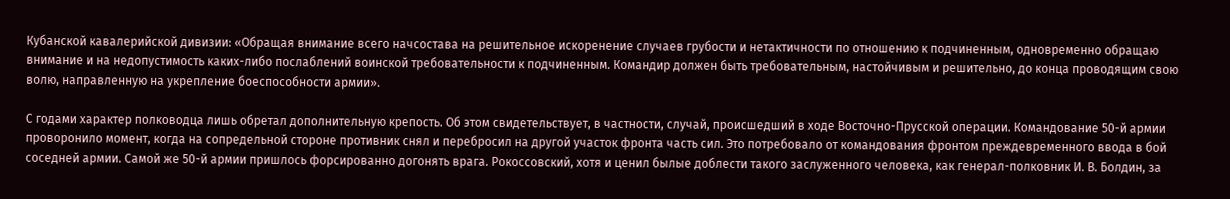Кубанской кавалерийской дивизии: «Обращая внимание всего начсостава на решительное искоренение случаев грубости и нетактичности по отношению к подчиненным, одновременно обращаю внимание и на недопустимость каких-либо послаблений воинской требовательности к подчиненным. Командир должен быть требовательным, настойчивым и решительно, до конца проводящим свою волю, направленную на укрепление боеспособности армии».

С годами характер полководца лишь обретал дополнительную крепость. Об этом свидетельствует, в частности, случай, происшедший в ходе Восточно-Прусской операции. Командование 50-й армии проворонило момент, когда на сопредельной стороне противник снял и перебросил на другой участок фронта часть сил. Это потребовало от командования фронтом преждевременного ввода в бой соседней армии. Самой же 50-й армии пришлось форсированно догонять врага. Рокоссовский, хотя и ценил былые доблести такого заслуженного человека, как генерал-полковник И. В. Болдин, за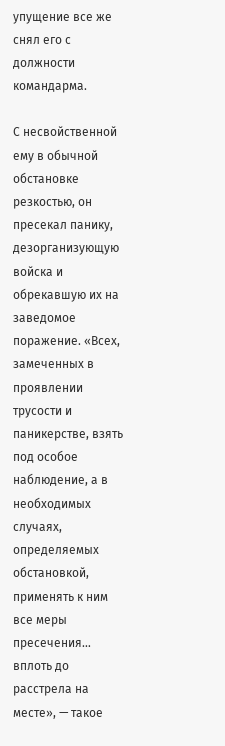упущение все же снял его с должности командарма.

С несвойственной ему в обычной обстановке резкостью, он пресекал панику, дезорганизующую войска и обрекавшую их на заведомое поражение. «Всех, замеченных в проявлении трусости и паникерстве, взять под особое наблюдение, а в необходимых случаях, определяемых обстановкой, применять к ним все меры пресечения… вплоть до расстрела на месте», — такое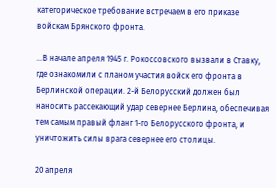категорическое требование встречаем в его приказе войскам Брянского фронта.

…В начале апреля 1945 г. Рокоссовского вызвали в Ставку, где ознакомили с планом участия войск его фронта в Берлинской операции. 2-й Белорусский должен был наносить рассекающий удар севернее Берлина, обеспечивая тем самым правый фланг 1-го Белорусского фронта, и уничтожить силы врага севернее его столицы.

20 апреля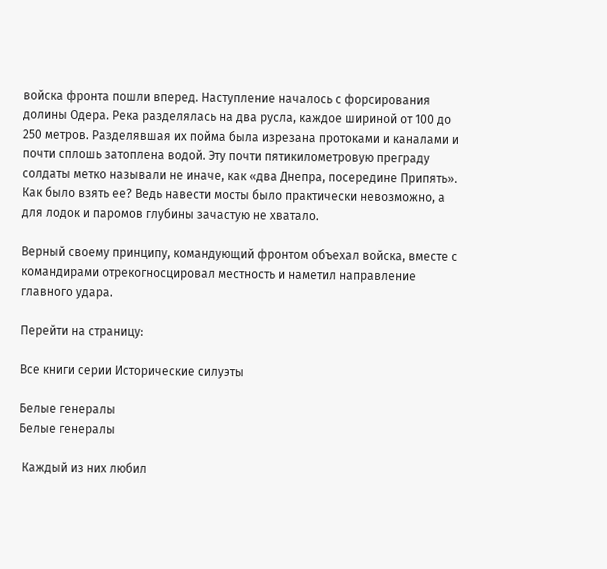войска фронта пошли вперед. Наступление началось с форсирования долины Одера. Река разделялась на два русла, каждое шириной от 100 до 250 метров. Разделявшая их пойма была изрезана протоками и каналами и почти сплошь затоплена водой. Эту почти пятикилометровую преграду солдаты метко называли не иначе, как «два Днепра, посередине Припять». Как было взять ее? Ведь навести мосты было практически невозможно, а для лодок и паромов глубины зачастую не хватало.

Верный своему принципу, командующий фронтом объехал войска, вместе с командирами отрекогносцировал местность и наметил направление главного удара.

Перейти на страницу:

Все книги серии Исторические силуэты

Белые генералы
Белые генералы

 Каждый из них любил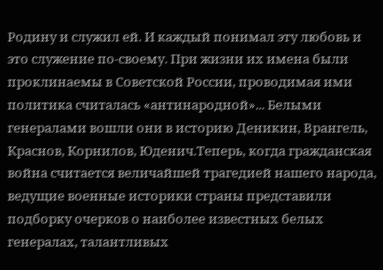Родину и служил ей. И каждый понимал эту любовь и это служение по-своему. При жизни их имена были проклинаемы в Советской России, проводимая ими политика считалась «антинародной»... Белыми генералами вошли они в историю Деникин, Врангель, Краснов, Корнилов, Юденич.Теперь, когда гражданская война считается величайшей трагедией нашего народа, ведущие военные историки страны представили подборку очерков о наиболее известных белых генералах, талантливых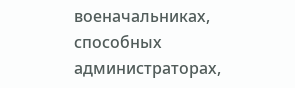военачальниках, способных администраторах,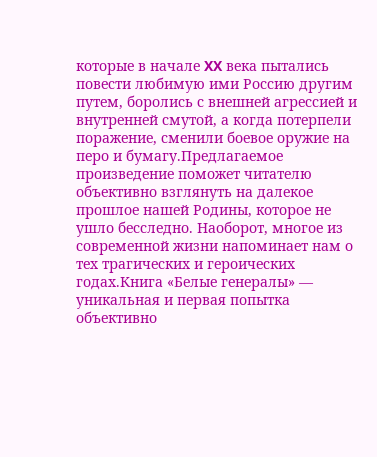которые в начале XX века пытались повести любимую ими Россию другим путем, боролись с внешней агрессией и внутренней смутой, а когда потерпели поражение, сменили боевое оружие на перо и бумагу.Предлагаемое произведение поможет читателю объективно взглянуть на далекое прошлое нашей Родины, которое не ушло бесследно. Наоборот, многое из современной жизни напоминает нам о тех трагических и героических годах.Книга «Белые генералы» — уникальная и первая попытка объективно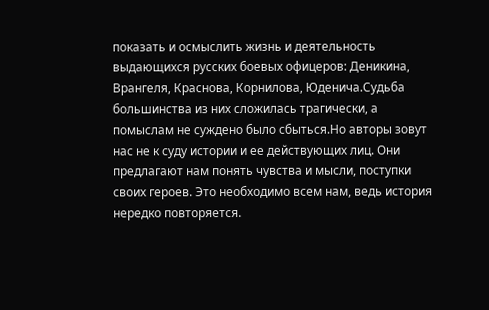показать и осмыслить жизнь и деятельность выдающихся русских боевых офицеров: Деникина, Врангеля, Краснова, Корнилова, Юденича.Судьба большинства из них сложилась трагически, а помыслам не суждено было сбыться.Но авторы зовут нас не к суду истории и ее действующих лиц. Они предлагают нам понять чувства и мысли, поступки своих героев. Это необходимо всем нам, ведь история нередко повторяется.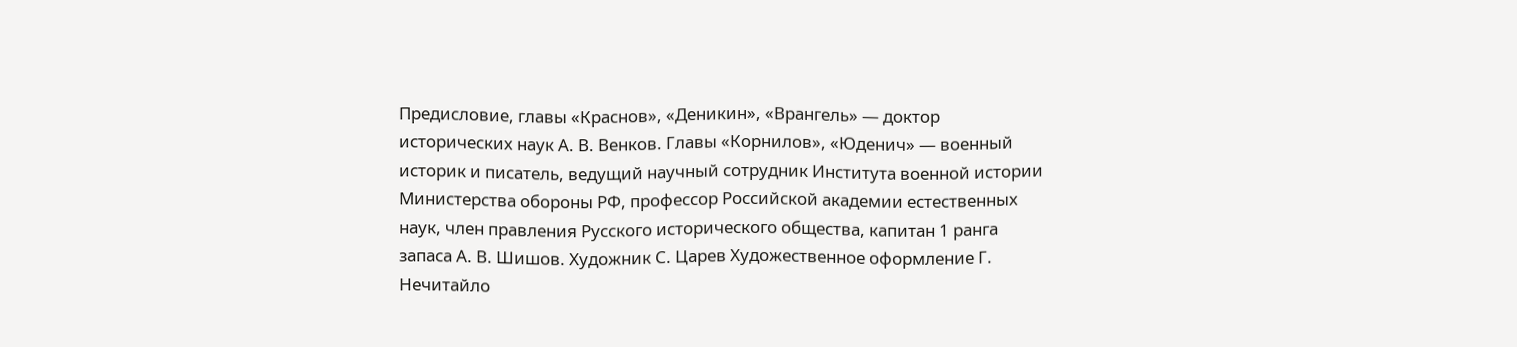Предисловие, главы «Краснов», «Деникин», «Врангель» — доктор исторических наук А. В. Венков. Главы «Корнилов», «Юденич» — военный историк и писатель, ведущий научный сотрудник Института военной истории Министерства обороны РФ, профессор Российской академии естественных наук, член правления Русского исторического общества, капитан 1 ранга запаса А. В. Шишов. Художник С. Царев Художественное оформление Г. Нечитайло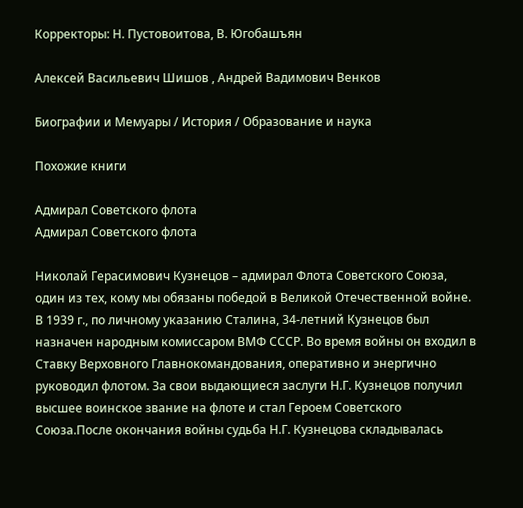Корректоры: Н. Пустовоитова, В. Югобашъян

Алексей Васильевич Шишов , Андрей Вадимович Венков

Биографии и Мемуары / История / Образование и наука

Похожие книги

Адмирал Советского флота
Адмирал Советского флота

Николай Герасимович Кузнецов – адмирал Флота Советского Союза, один из тех, кому мы обязаны победой в Великой Отечественной войне. В 1939 г., по личному указанию Сталина, 34-летний Кузнецов был назначен народным комиссаром ВМФ СССР. Во время войны он входил в Ставку Верховного Главнокомандования, оперативно и энергично руководил флотом. За свои выдающиеся заслуги Н.Г. Кузнецов получил высшее воинское звание на флоте и стал Героем Советского Союза.После окончания войны судьба Н.Г. Кузнецова складывалась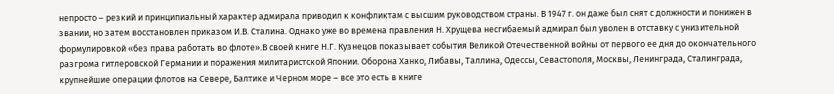непросто – резкий и принципиальный характер адмирала приводил к конфликтам с высшим руководством страны. В 1947 г. он даже был снят с должности и понижен в звании, но затем восстановлен приказом И.В. Сталина. Однако уже во времена правления Н. Хрущева несгибаемый адмирал был уволен в отставку с унизительной формулировкой «без права работать во флоте».В своей книге Н.Г. Кузнецов показывает события Великой Отечественной войны от первого ее дня до окончательного разгрома гитлеровской Германии и поражения милитаристской Японии. Оборона Ханко, Либавы, Таллина, Одессы, Севастополя, Москвы, Ленинграда, Сталинграда, крупнейшие операции флотов на Севере, Балтике и Черном море – все это есть в книге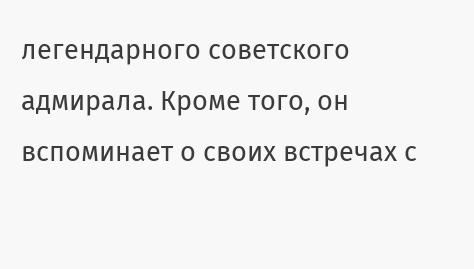легендарного советского адмирала. Кроме того, он вспоминает о своих встречах с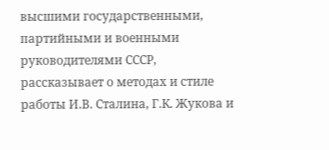высшими государственными, партийными и военными руководителями СССР, рассказывает о методах и стиле работы И.В. Сталина, Г.К. Жукова и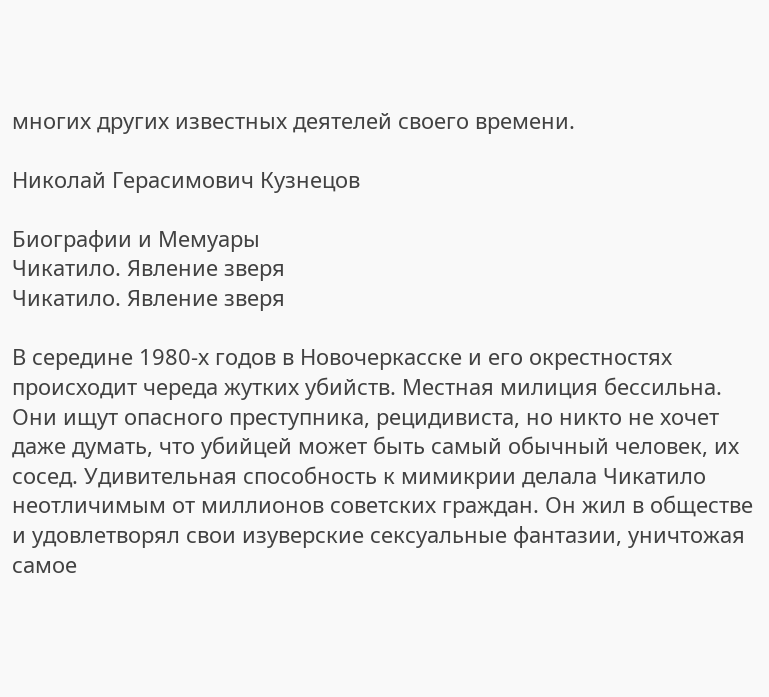многих других известных деятелей своего времени.

Николай Герасимович Кузнецов

Биографии и Мемуары
Чикатило. Явление зверя
Чикатило. Явление зверя

В середине 1980-х годов в Новочеркасске и его окрестностях происходит череда жутких убийств. Местная милиция бессильна. Они ищут опасного преступника, рецидивиста, но никто не хочет даже думать, что убийцей может быть самый обычный человек, их сосед. Удивительная способность к мимикрии делала Чикатило неотличимым от миллионов советских граждан. Он жил в обществе и удовлетворял свои изуверские сексуальные фантазии, уничтожая самое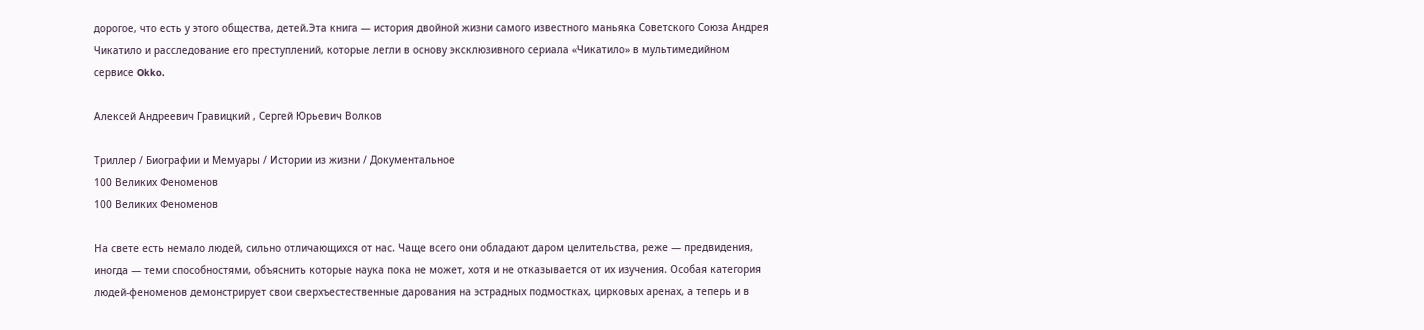дорогое, что есть у этого общества, детей.Эта книга — история двойной жизни самого известного маньяка Советского Союза Андрея Чикатило и расследование его преступлений, которые легли в основу эксклюзивного сериала «Чикатило» в мультимедийном сервисе Okko.

Алексей Андреевич Гравицкий , Сергей Юрьевич Волков

Триллер / Биографии и Мемуары / Истории из жизни / Документальное
100 Великих Феноменов
100 Великих Феноменов

На свете есть немало людей, сильно отличающихся от нас. Чаще всего они обладают даром целительства, реже — предвидения, иногда — теми способностями, объяснить которые наука пока не может, хотя и не отказывается от их изучения. Особая категория людей-феноменов демонстрирует свои сверхъестественные дарования на эстрадных подмостках, цирковых аренах, а теперь и в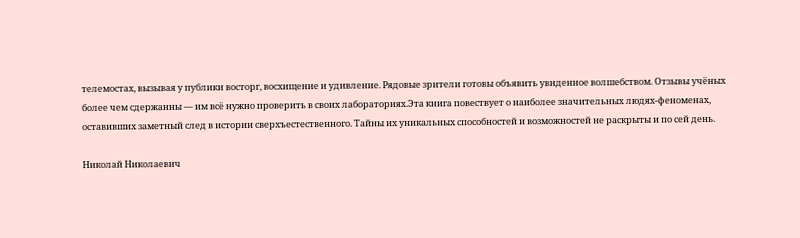телемостах, вызывая у публики восторг, восхищение и удивление. Рядовые зрители готовы объявить увиденное волшебством. Отзывы учёных более чем сдержанны — им всё нужно проверить в своих лабораториях.Эта книга повествует о наиболее значительных людях-феноменах, оставивших заметный след в истории сверхъестественного. Тайны их уникальных способностей и возможностей не раскрыты и по сей день.

Николай Николаевич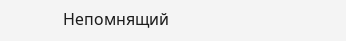Непомнящий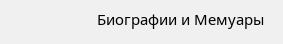Биографии и Мемуары